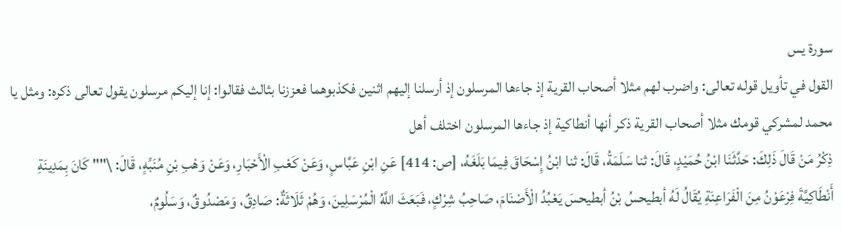سورة يس
القول في تأويل قوله تعالى: واضرب لهم مثلا أصحاب القرية إذ جاءها المرسلون إذ أرسلنا إليهم اثنين فكذبوهما فعززنا بثالث فقالوا: إنا إليكم مرسلون يقول تعالى ذكره: ومثل يا محمد لمشركي قومك مثلا أصحاب القرية ذكر أنها أنطاكية إذ جاءها المرسلون اختلف أهل
ذِكْرُ مَنْ قَالَ ذَلِكَ: حَدَّثَنَا ابْنُ حُمَيْدٍ، قَالَ: ثنا سَلَمَةُ، قَالَ: ثنا ابْنُ إِسْحَاقَ فِيمَا بَلَغَهُ، [ص: 414] عَنِ ابْنِ عَبَّاسٍ، وَعَنْ كَعْبِ الْأَحْبَارِ، وَعَنْ وَهْبِ بْنِ مُنَبِّهٍ، قَالَ: \"" كَانَ بِمَدِينَةِ أَنْطَاكِيَّةَ فِرْعَوْنُ مِنَ الْفَرَاعِنَةِ يُقَالُ لَهُ أبطيحسُ بْنُ أبطيحسَ يَعْبُدُ الْأَصْنَامَ، صَاحِبُ شِرْكٍ، فَبَعَثَ اللَّهُ الْمُرْسَلِينَ، وَهُمْ ثَلَاثَةٌ: صَادِقٌ، وَمَصْدُوقٌ، وَسَلُومٌ،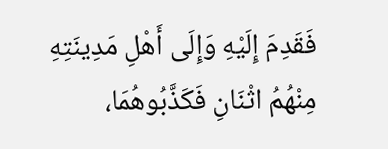فَقَدِمَ إِلَيْهِ وَإِلَى أَهْلِ مَدِينَتِهِ مِنْهُمُ اثْنَانِ فَكَذَّبُوهُمَا،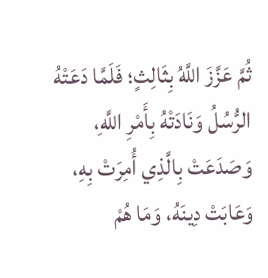ثُمَّ عَزَّزَ اللَّهُ بِثَالِثٍ؛ فَلَمَّا دَعَتْهُ الرُّسُلُ وَنَادَتْهُ بِأَمْرِ اللَّهِ، وَصَدَعَتْ بِالَّذِي أُمِرَتْ بِهِ، وَعَابَتْ دِينَهُ، وَمَا هُمْ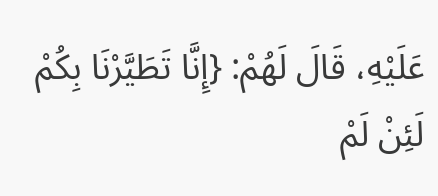عَلَيْهِ، قَالَ لَهُمْ: {إِنَّا تَطَيَّرْنَا بِكُمْ لَئِنْ لَمْ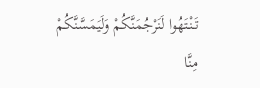تَنْتَهُوا لَنَرْجُمَنَّكُمْ وَلَيَمَسَّنَّكُمْ مِنَّا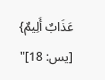عَذَابٌ أَلِيمٌ} [يس: 18]"